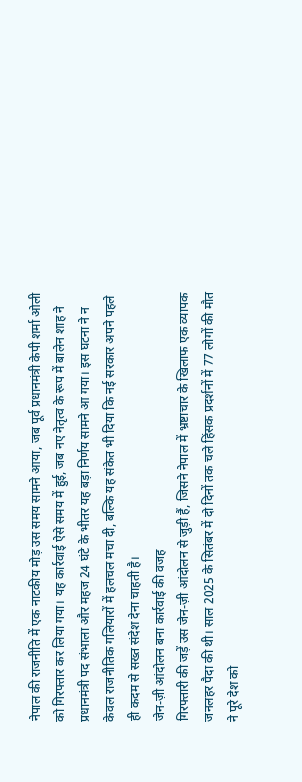नेपाल की राजनीति में एक नाटकीय मोड़ उस समय सामने आया, जब पूर्व प्रधानमंत्री केपी शर्मा ओली को गिरफ्तार कर लिया गया। यह कार्रवाई ऐसे समय में हुई, जब नए नेतृत्व के रूप में बालेन शाह ने प्रधानमंत्री पद संभाला और महज 24 घंटे के भीतर यह बड़ा निर्णय सामने आ गया। इस घटना ने न केवल राजनीतिक गलियारों में हलचल मचा दी, बल्कि यह संकेत भी दिया कि नई सरकार अपने पहले ही कदम से सख्त संदेश देना चाहती है।
जेन-ज़ी आंदोलन बना कार्रवाई की वजह
गिरफ्तारी की जड़ें उस जेन-ज़ी आंदोलन से जुड़ी हैं, जिसने नेपाल में भ्रष्टाचार के खिलाफ एक व्यापक जनलहर पैदा की थी। साल 2025 के सितंबर में दो दिनों तक चले हिंसक प्रदर्शनों में 77 लोगों की मौत ने पूरे देश को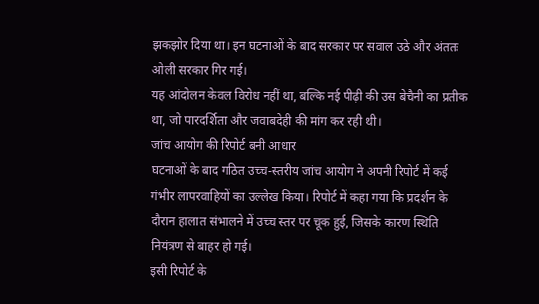झकझोर दिया था। इन घटनाओं के बाद सरकार पर सवाल उठे और अंततः ओली सरकार गिर गई।
यह आंदोलन केवल विरोध नहीं था, बल्कि नई पीढ़ी की उस बेचैनी का प्रतीक था, जो पारदर्शिता और जवाबदेही की मांग कर रही थी।
जांच आयोग की रिपोर्ट बनी आधार
घटनाओं के बाद गठित उच्च-स्तरीय जांच आयोग ने अपनी रिपोर्ट में कई गंभीर लापरवाहियों का उल्लेख किया। रिपोर्ट में कहा गया कि प्रदर्शन के दौरान हालात संभालने में उच्च स्तर पर चूक हुई, जिसके कारण स्थिति नियंत्रण से बाहर हो गई।
इसी रिपोर्ट के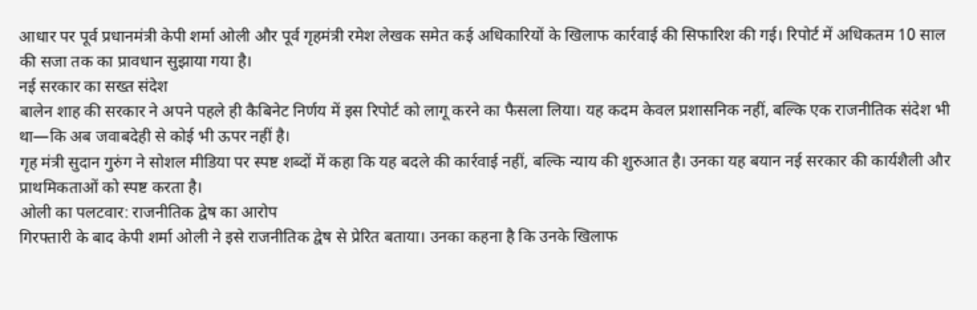आधार पर पूर्व प्रधानमंत्री केपी शर्मा ओली और पूर्व गृहमंत्री रमेश लेखक समेत कई अधिकारियों के खिलाफ कार्रवाई की सिफारिश की गई। रिपोर्ट में अधिकतम 10 साल की सजा तक का प्रावधान सुझाया गया है।
नई सरकार का सख्त संदेश
बालेन शाह की सरकार ने अपने पहले ही कैबिनेट निर्णय में इस रिपोर्ट को लागू करने का फैसला लिया। यह कदम केवल प्रशासनिक नहीं, बल्कि एक राजनीतिक संदेश भी था—कि अब जवाबदेही से कोई भी ऊपर नहीं है।
गृह मंत्री सुदान गुरुंग ने सोशल मीडिया पर स्पष्ट शब्दों में कहा कि यह बदले की कार्रवाई नहीं, बल्कि न्याय की शुरुआत है। उनका यह बयान नई सरकार की कार्यशैली और प्राथमिकताओं को स्पष्ट करता है।
ओली का पलटवार: राजनीतिक द्वेष का आरोप
गिरफ्तारी के बाद केपी शर्मा ओली ने इसे राजनीतिक द्वेष से प्रेरित बताया। उनका कहना है कि उनके खिलाफ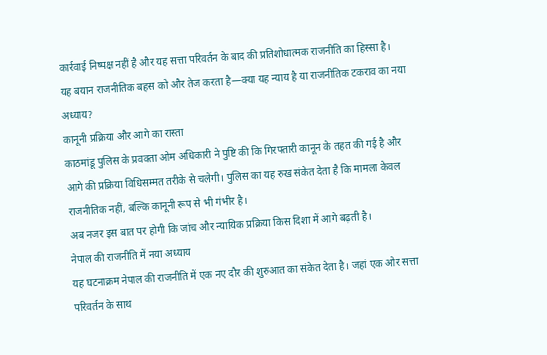कार्रवाई निष्पक्ष नहीं है और यह सत्ता परिवर्तन के बाद की प्रतिशोधात्मक राजनीति का हिस्सा है।
यह बयान राजनीतिक बहस को और तेज करता है—क्या यह न्याय है या राजनीतिक टकराव का नया अध्याय?
कानूनी प्रक्रिया और आगे का रास्ता
काठमांडू पुलिस के प्रवक्ता ओम अधिकारी ने पुष्टि की कि गिरफ्तारी कानून के तहत की गई है और आगे की प्रक्रिया विधिसम्मत तरीके से चलेगी। पुलिस का यह रुख संकेत देता है कि मामला केवल राजनीतिक नहीं, बल्कि कानूनी रूप से भी गंभीर है।
अब नजर इस बात पर होगी कि जांच और न्यायिक प्रक्रिया किस दिशा में आगे बढ़ती है।
नेपाल की राजनीति में नया अध्याय
यह घटनाक्रम नेपाल की राजनीति में एक नए दौर की शुरुआत का संकेत देता है। जहां एक ओर सत्ता परिवर्तन के साथ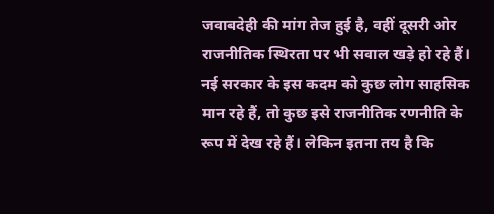जवाबदेही की मांग तेज हुई है, वहीं दूसरी ओर राजनीतिक स्थिरता पर भी सवाल खड़े हो रहे हैं।
नई सरकार के इस कदम को कुछ लोग साहसिक मान रहे हैं, तो कुछ इसे राजनीतिक रणनीति के रूप में देख रहे हैं। लेकिन इतना तय है कि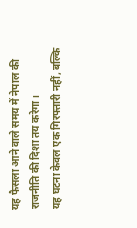यह फैसला आने वाले समय में नेपाल की राजनीति की दिशा तय करेगा।
यह घटना केवल एक गिरफ्तारी नहीं, बल्कि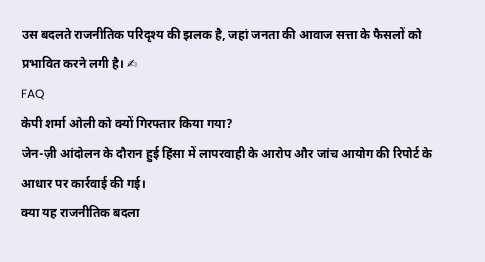उस बदलते राजनीतिक परिदृश्य की झलक है, जहां जनता की आवाज सत्ता के फैसलों को प्रभावित करने लगी है। ✍
FAQ
केपी शर्मा ओली को क्यों गिरफ्तार किया गया?
जेन-ज़ी आंदोलन के दौरान हुई हिंसा में लापरवाही के आरोप और जांच आयोग की रिपोर्ट के आधार पर कार्रवाई की गई।
क्या यह राजनीतिक बदला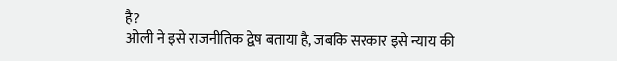है?
ओली ने इसे राजनीतिक द्वेष बताया है, जबकि सरकार इसे न्याय की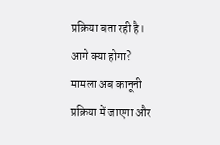प्रक्रिया बता रही है।
आगे क्या होगा?
मामला अब कानूनी प्रक्रिया में जाएगा और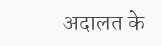अदालत के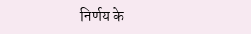निर्णय के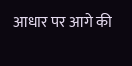आधार पर आगे की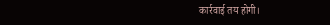कार्रवाई तय होगी।